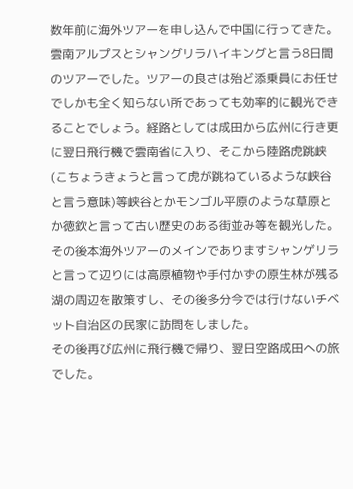数年前に海外ツアーを申し込んで中国に行ってきた。雲南アルプスとシャングリラハイキングと言う8日間のツアーでした。ツアーの良さは殆ど添乗員にお任せでしかも全く知らない所であっても効率的に観光できることでしょう。経路としては成田から広州に行き更に翌日飛行機で雲南省に入り、そこから陸路虎跳峡(こちょうきょうと言って虎が跳ねているような峡谷と言う意味)等峡谷とかモンゴル平原のような草原とか徳欽と言って古い歴史のある街並み等を観光した。
その後本海外ツアーのメインでありますシャンゲリラと言って辺りには高原植物や手付かずの原生林が残る湖の周辺を散策すし、その後多分今では行けないチベット自治区の民家に訪問をしました。
その後再び広州に飛行機で帰り、翌日空路成田への旅でした。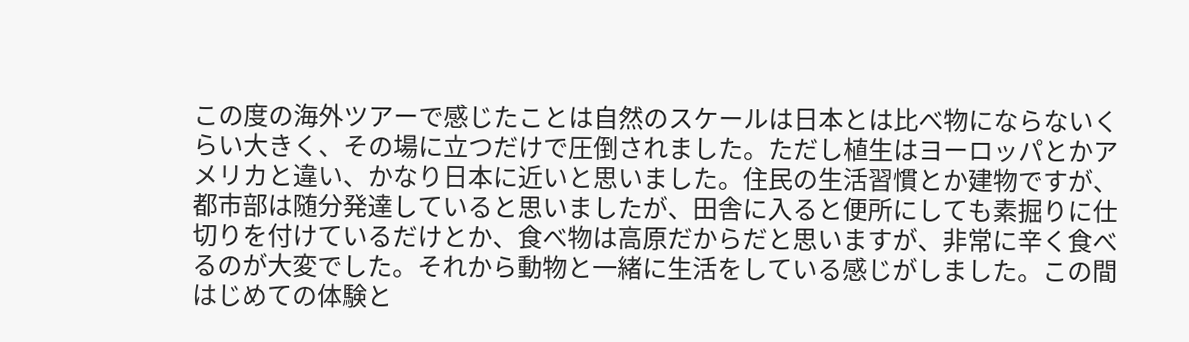この度の海外ツアーで感じたことは自然のスケールは日本とは比べ物にならないくらい大きく、その場に立つだけで圧倒されました。ただし植生はヨーロッパとかアメリカと違い、かなり日本に近いと思いました。住民の生活習慣とか建物ですが、都市部は随分発達していると思いましたが、田舎に入ると便所にしても素掘りに仕切りを付けているだけとか、食べ物は高原だからだと思いますが、非常に辛く食べるのが大変でした。それから動物と一緒に生活をしている感じがしました。この間はじめての体験と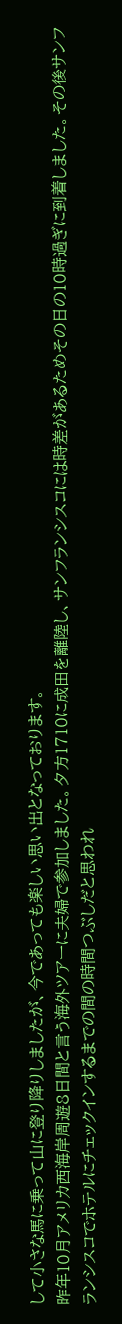して小さな馬に乗って山に登り降りしましたが、今であっても楽しい思い出となっております。
昨年10月アメリカ西海岸周遊8日間と言う海外ツアーに夫婦で参加しました。夕方1710に成田を離陸し、サンフランシスコには時差があるためその日の10時過ぎに到着しました。その後サンフランシスコでホテルにチェックインするまでの間の時間つぶしだと思われ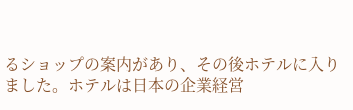るショップの案内があり、その後ホテルに入りました。ホテルは日本の企業経営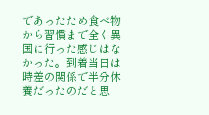であったため食べ物から習慣まで全く異国に行った感じはなかった。到着当日は時差の関係で半分休養だったのだと思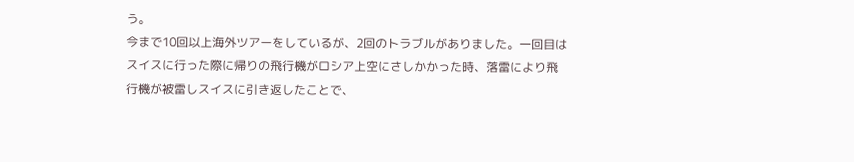う。
今まで10回以上海外ツアーをしているが、2回のトラブルがありました。一回目はスイスに行った際に帰りの飛行機がロシア上空にさしかかった時、落雷により飛行機が被雷しスイスに引き返したことで、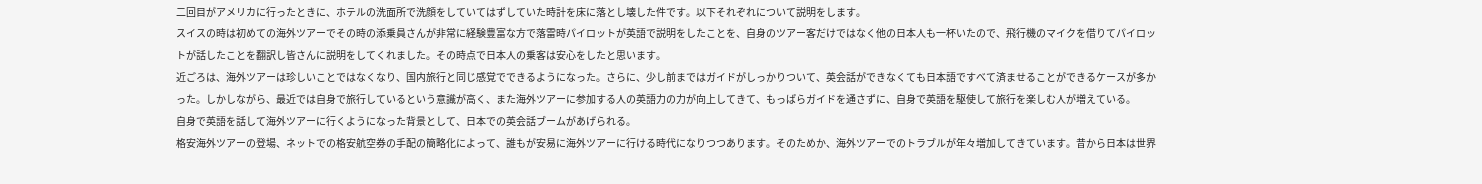二回目がアメリカに行ったときに、ホテルの洗面所で洗顔をしていてはずしていた時計を床に落とし壊した件です。以下それぞれについて説明をします。
スイスの時は初めての海外ツアーでその時の添乗員さんが非常に経験豊富な方で落雷時パイロットが英語で説明をしたことを、自身のツアー客だけではなく他の日本人も一杯いたので、飛行機のマイクを借りてパイロットが話したことを翻訳し皆さんに説明をしてくれました。その時点で日本人の乗客は安心をしたと思います。
近ごろは、海外ツアーは珍しいことではなくなり、国内旅行と同じ感覚でできるようになった。さらに、少し前まではガイドがしっかりついて、英会話ができなくても日本語ですべて済ませることができるケースが多かった。しかしながら、最近では自身で旅行しているという意識が高く、また海外ツアーに参加する人の英語力の力が向上してきて、もっぱらガイドを通さずに、自身で英語を駆使して旅行を楽しむ人が増えている。
自身で英語を話して海外ツアーに行くようになった背景として、日本での英会話ブームがあげられる。
格安海外ツアーの登場、ネットでの格安航空券の手配の簡略化によって、誰もが安易に海外ツアーに行ける時代になりつつあります。そのためか、海外ツアーでのトラブルが年々増加してきています。昔から日本は世界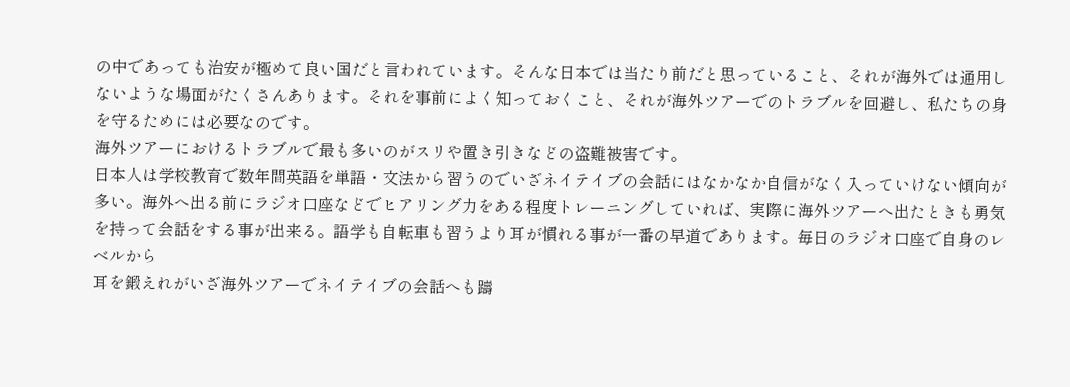の中であっても治安が極めて良い国だと言われています。そんな日本では当たり前だと思っていること、それが海外では通用しないような場面がたくさんあります。それを事前によく知っておくこと、それが海外ツアーでのトラブルを回避し、私たちの身を守るためには必要なのです。
海外ツアーにおけるトラブルで最も多いのがスリや置き引きなどの盗難被害です。
日本人は学校教育で数年間英語を単語・文法から習うのでいざネイテイブの会話にはなかなか自信がなく入っていけない傾向が多い。海外へ出る前にラジオ口座などでヒアリング力をある程度トレーニングしていれば、実際に海外ツアーへ出たときも勇気を持って会話をする事が出来る。語学も自転車も習うより耳が慣れる事が一番の早道であります。毎日のラジオ口座で自身のレベルから
耳を鍛えれがいざ海外ツアーでネイテイブの会話へも躊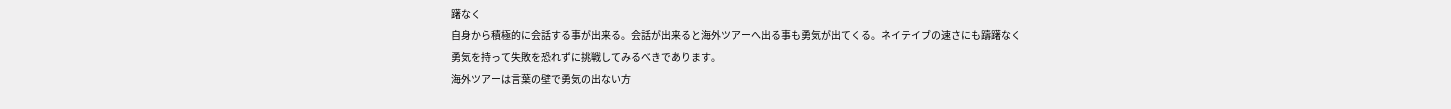躇なく
自身から積極的に会話する事が出来る。会話が出来ると海外ツアーへ出る事も勇気が出てくる。ネイテイブの速さにも躊躇なく
勇気を持って失敗を恐れずに挑戦してみるべきであります。
海外ツアーは言葉の壁で勇気の出ない方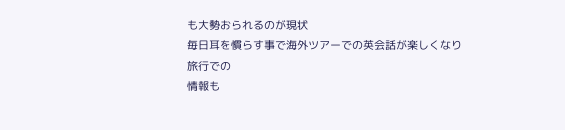も大勢おられるのが現状
毎日耳を慣らす事で海外ツアーでの英会話が楽しくなり旅行での
情報も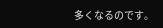多くなるのです。